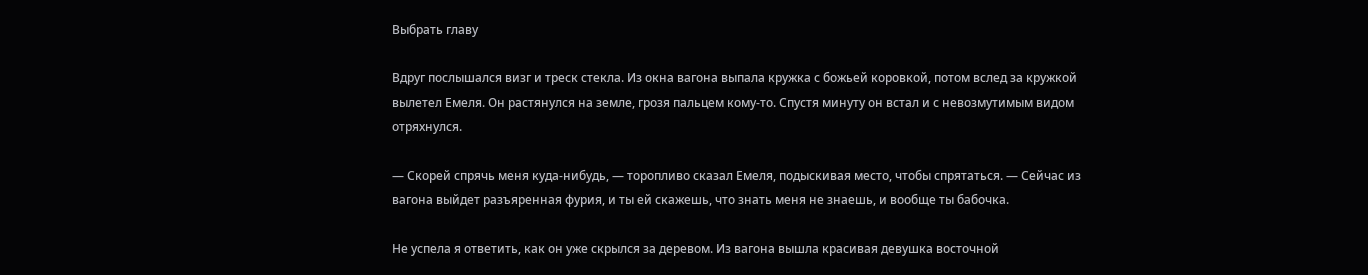Выбрать главу

Вдруг послышался визг и треск стекла. Из окна вагона выпала кружка с божьей коровкой, потом вслед за кружкой вылетел Емеля. Он растянулся на земле, грозя пальцем кому-то. Спустя минуту он встал и с невозмутимым видом отряхнулся.

— Скорей спрячь меня куда-нибудь, — торопливо сказал Емеля, подыскивая место, чтобы спрятаться. — Сейчас из вагона выйдет разъяренная фурия, и ты ей скажешь, что знать меня не знаешь, и вообще ты бабочка.

Не успела я ответить, как он уже скрылся за деревом. Из вагона вышла красивая девушка восточной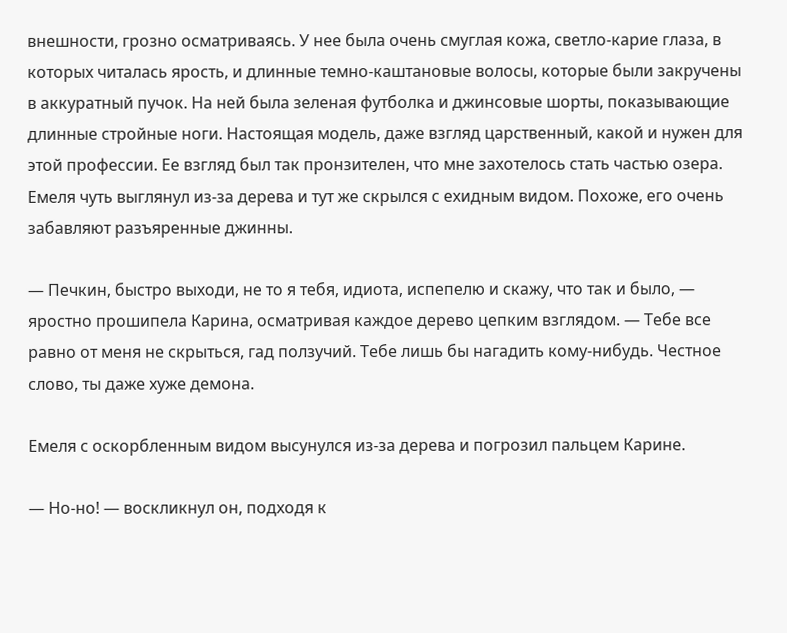внешности, грозно осматриваясь. У нее была очень смуглая кожа, светло-карие глаза, в которых читалась ярость, и длинные темно-каштановые волосы, которые были закручены в аккуратный пучок. На ней была зеленая футболка и джинсовые шорты, показывающие длинные стройные ноги. Настоящая модель, даже взгляд царственный, какой и нужен для этой профессии. Ее взгляд был так пронзителен, что мне захотелось стать частью озера. Емеля чуть выглянул из-за дерева и тут же скрылся с ехидным видом. Похоже, его очень забавляют разъяренные джинны.

— Печкин, быстро выходи, не то я тебя, идиота, испепелю и скажу, что так и было, — яростно прошипела Карина, осматривая каждое дерево цепким взглядом. — Тебе все равно от меня не скрыться, гад ползучий. Тебе лишь бы нагадить кому-нибудь. Честное слово, ты даже хуже демона.

Емеля с оскорбленным видом высунулся из-за дерева и погрозил пальцем Карине.

— Но-но! — воскликнул он, подходя к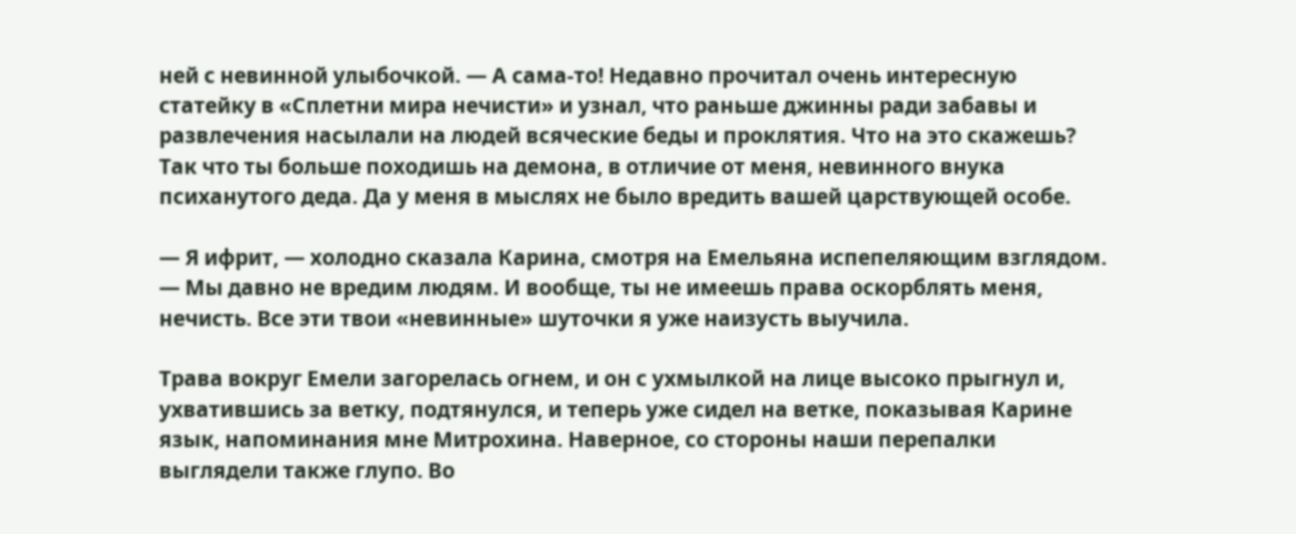ней с невинной улыбочкой. — А сама-то! Недавно прочитал очень интересную статейку в «Сплетни мира нечисти» и узнал, что раньше джинны ради забавы и развлечения насылали на людей всяческие беды и проклятия. Что на это скажешь? Так что ты больше походишь на демона, в отличие от меня, невинного внука психанутого деда. Да у меня в мыслях не было вредить вашей царствующей особе.

— Я ифрит, — холодно сказала Карина, смотря на Емельяна испепеляющим взглядом. — Мы давно не вредим людям. И вообще, ты не имеешь права оскорблять меня, нечисть. Все эти твои «невинные» шуточки я уже наизусть выучила.

Трава вокруг Емели загорелась огнем, и он с ухмылкой на лице высоко прыгнул и, ухватившись за ветку, подтянулся, и теперь уже сидел на ветке, показывая Карине язык, напоминания мне Митрохина. Наверное, со стороны наши перепалки выглядели также глупо. Во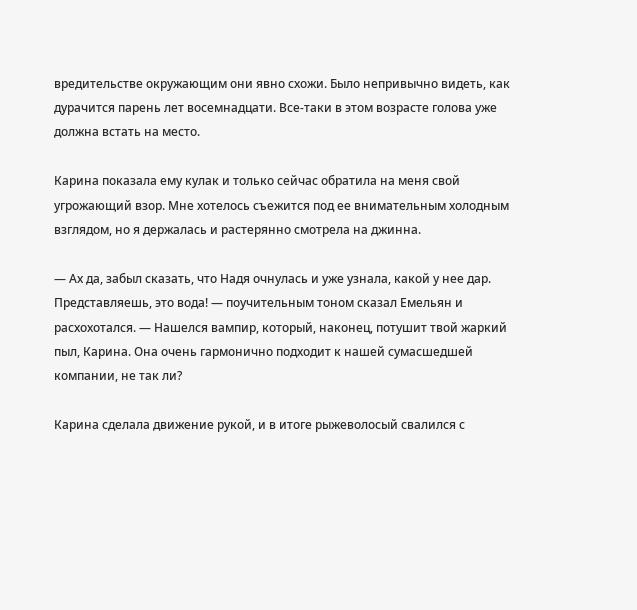вредительстве окружающим они явно схожи. Было непривычно видеть, как дурачится парень лет восемнадцати. Все-таки в этом возрасте голова уже должна встать на место.

Карина показала ему кулак и только сейчас обратила на меня свой угрожающий взор. Мне хотелось съежится под ее внимательным холодным взглядом, но я держалась и растерянно смотрела на джинна.

— Ах да, забыл сказать, что Надя очнулась и уже узнала, какой у нее дар. Представляешь, это вода! — поучительным тоном сказал Емельян и расхохотался. — Нашелся вампир, который, наконец, потушит твой жаркий пыл, Карина. Она очень гармонично подходит к нашей сумасшедшей компании, не так ли?

Карина сделала движение рукой, и в итоге рыжеволосый свалился с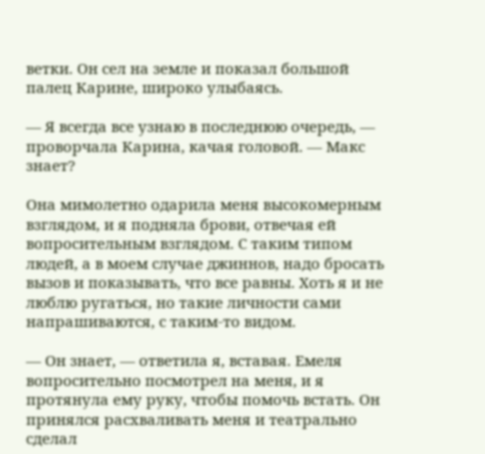ветки. Он сел на земле и показал большой палец Карине, широко улыбаясь.

— Я всегда все узнаю в последнюю очередь, — проворчала Карина, качая головой. — Макс знает?

Она мимолетно одарила меня высокомерным взглядом, и я подняла брови, отвечая ей вопросительным взглядом. С таким типом людей, а в моем случае джиннов, надо бросать вызов и показывать, что все равны. Хоть я и не люблю ругаться, но такие личности сами напрашиваются, с таким-то видом.

— Он знает, — ответила я, вставая. Емеля вопросительно посмотрел на меня, и я протянула ему руку, чтобы помочь встать. Он принялся расхваливать меня и театрально сделал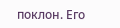поклон. Его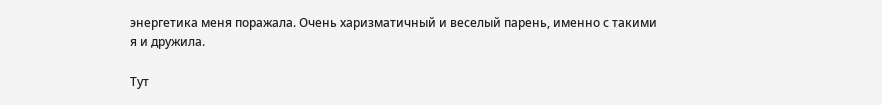энергетика меня поражала. Очень харизматичный и веселый парень, именно с такими я и дружила.

Тут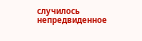случилось непредвиденное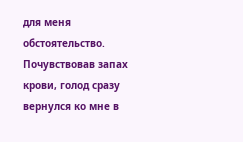для меня обстоятельство. Почувствовав запах крови, голод сразу вернулся ко мне в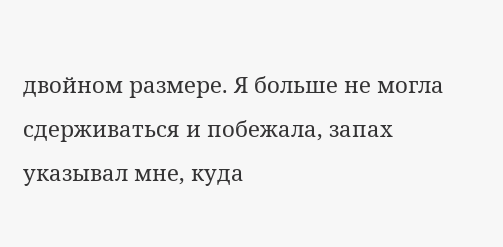двойном размере. Я больше не могла сдерживаться и побежала, запах указывал мне, куда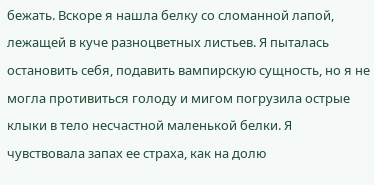бежать. Вскоре я нашла белку со сломанной лапой, лежащей в куче разноцветных листьев. Я пыталась остановить себя, подавить вампирскую сущность, но я не могла противиться голоду и мигом погрузила острые клыки в тело несчастной маленькой белки. Я чувствовала запах ее страха, как на долю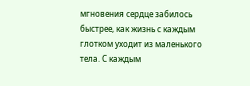мгновения сердце забилось быстрее, как жизнь с каждым глотком уходит из маленького тела. С каждым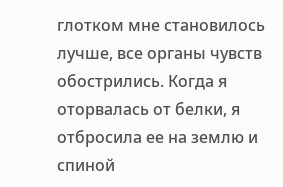глотком мне становилось лучше, все органы чувств обострились. Когда я оторвалась от белки, я отбросила ее на землю и спиной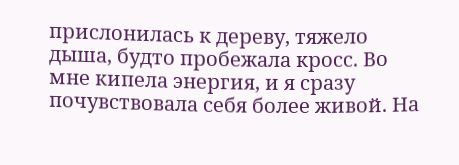прислонилась к дереву, тяжело дыша, будто пробежала кросс. Во мне кипела энергия, и я сразу почувствовала себя более живой. На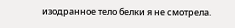изодранное тело белки я не смотрела.